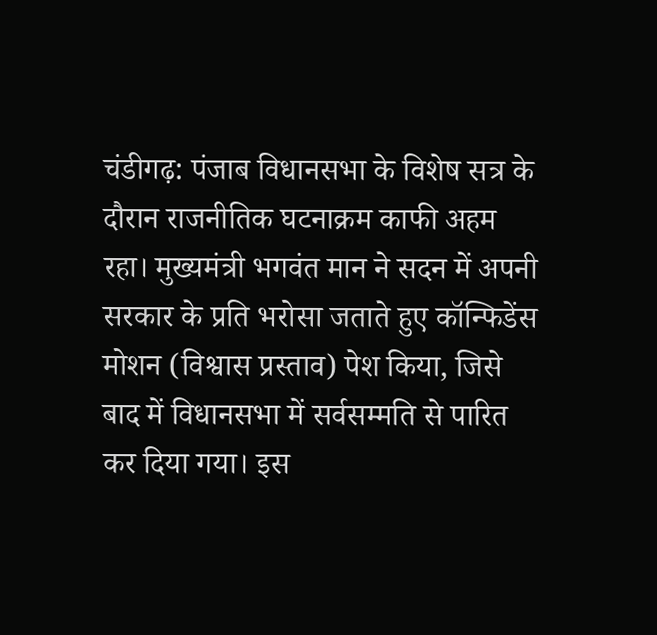चंडीगढ़: पंजाब विधानसभा के विशेष सत्र के दौरान राजनीतिक घटनाक्रम काफी अहम रहा। मुख्यमंत्री भगवंत मान ने सदन में अपनी सरकार के प्रति भरोसा जताते हुए कॉन्फिडेंस मोशन (विश्वास प्रस्ताव) पेश किया, जिसे बाद में विधानसभा में सर्वसम्मति से पारित कर दिया गया। इस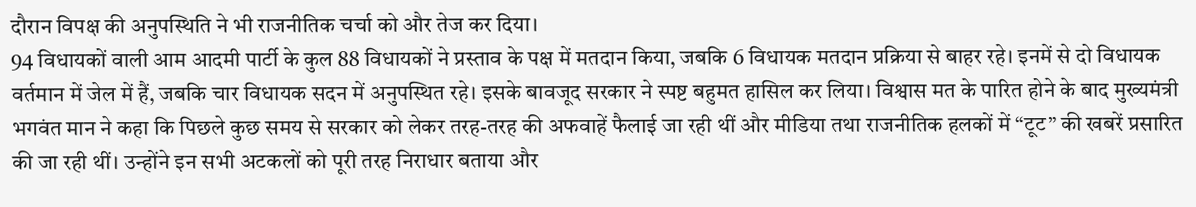दौरान विपक्ष की अनुपस्थिति ने भी राजनीतिक चर्चा को और तेज कर दिया।
94 विधायकों वाली आम आदमी पार्टी के कुल 88 विधायकों ने प्रस्ताव के पक्ष में मतदान किया, जबकि 6 विधायक मतदान प्रक्रिया से बाहर रहे। इनमें से दो विधायक वर्तमान में जेल में हैं, जबकि चार विधायक सदन में अनुपस्थित रहे। इसके बावजूद सरकार ने स्पष्ट बहुमत हासिल कर लिया। विश्वास मत के पारित होने के बाद मुख्यमंत्री भगवंत मान ने कहा कि पिछले कुछ समय से सरकार को लेकर तरह-तरह की अफवाहें फैलाई जा रही थीं और मीडिया तथा राजनीतिक हलकों में “टूट” की खबरें प्रसारित की जा रही थीं। उन्होंने इन सभी अटकलों को पूरी तरह निराधार बताया और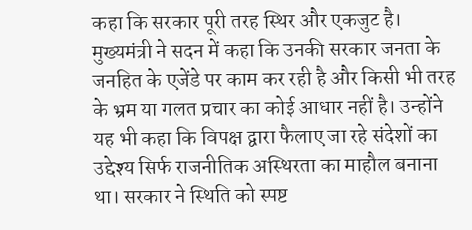कहा कि सरकार पूरी तरह स्थिर और एकजुट है।
मुख्यमंत्री ने सदन में कहा कि उनकी सरकार जनता के जनहित के एजेंडे पर काम कर रही है और किसी भी तरह के भ्रम या गलत प्रचार का कोई आधार नहीं है। उन्होंने यह भी कहा कि विपक्ष द्वारा फैलाए जा रहे संदेशों का उद्देश्य सिर्फ राजनीतिक अस्थिरता का माहौल बनाना था। सरकार ने स्थिति को स्पष्ट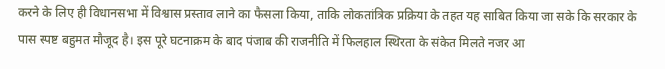करने के लिए ही विधानसभा में विश्वास प्रस्ताव लाने का फैसला किया, ताकि लोकतांत्रिक प्रक्रिया के तहत यह साबित किया जा सके कि सरकार के पास स्पष्ट बहुमत मौजूद है। इस पूरे घटनाक्रम के बाद पंजाब की राजनीति में फिलहाल स्थिरता के संकेत मिलते नजर आ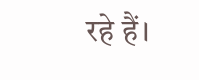रहे हैं।